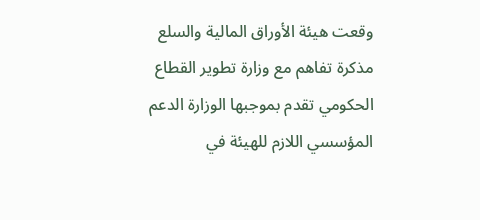وقعت هيئة الأوراق المالية والسلع مذكرة تفاهم مع وزارة تطوير القطاع الحكومي تقدم بموجبها الوزارة الدعم المؤسسي اللازم للهيئة في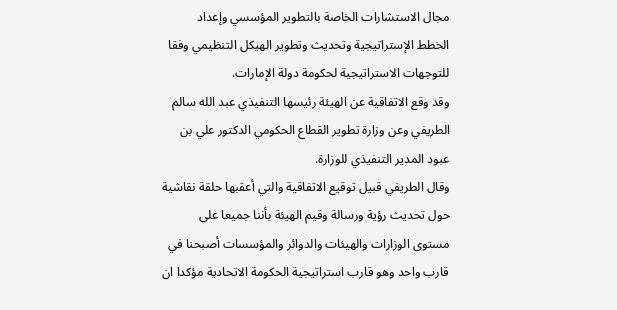مجال الاستشارات الخاصة بالتطوير المؤسسي وإعداد الخطط الإستراتيجية وتحديث وتطوير الهيكل التنظيمي وفقا للتوجهات الاستراتيجية لحكومة دولة الإمارات.
وقد وقع الاتفاقية عن الهيئة رئيسها التنفيذي عبد الله سالم الطريفي وعن وزارة تطوير القطاع الحكومي الدكتور علي بن عبود المدير التنفيذي للوزارة.
وقال الطريفي قبيل توقيع الاتفاقية والتي أعقبها حلقة نقاشية حول تحديث رؤية ورسالة وقيم الهيئة بأننا جميعا على مستوى الوزارات والهيئات والدوائر والمؤسسات أصبحنا في قارب واحد وهو قارب استراتيجية الحكومة الاتحادية مؤكدا ان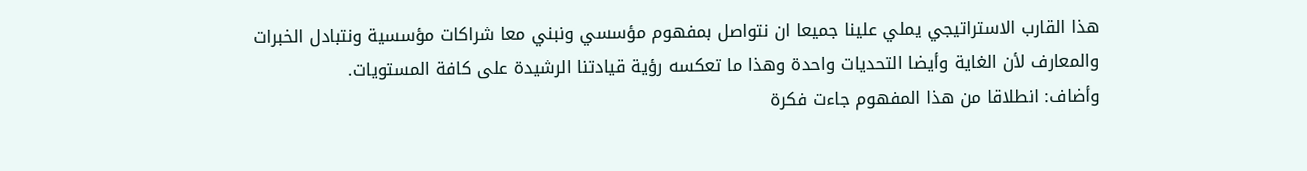هذا القارب الاستراتيجي يملي علينا جميعا ان نتواصل بمفهوم مؤسسي ونبني معا شراكات مؤسسية ونتبادل الخبرات والمعارف لأن الغاية وأيضا التحديات واحدة وهذا ما تعكسه رؤية قيادتنا الرشيدة على كافة المستويات.
وأضاف: انطلاقا من هذا المفهوم جاءت فكرة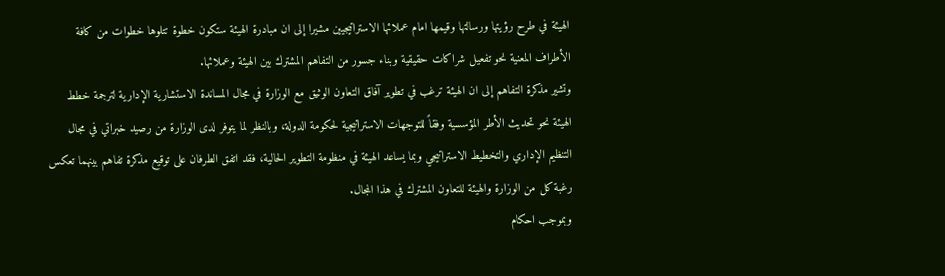الهيئة في طرح رؤيتها ورسالتها وقيمها امام عملائها الاستراتيجيين مشيرا إلى ان مبادرة الهيئة ستكون خطوة تتلوها خطوات من كافة الأطراف المعنية نحو تفعيل شراكات حقيقية وبناء جسور من التفاهم المشترك بين الهيئة وعملائها.
وتشير مذكرة التفاهم إلى ان الهيئة ترغب في تطوير آفاق التعاون الوثيق مع الوزارة في مجال المساندة الاستشارية الإدارية لترجمة خطط الهيئة نحو تحديث الأطر المؤسسية وفقاً للتوجهات الاستراتيجية لحكومة الدولة، وبالنظر لما يتوفر لدى الوزارة من رصيد خبراتي في مجال التنظيم الإداري والتخطيط الاستراتيجي وبما يساعد الهيئة في منظومة التطوير الحالية، فقد اتفق الطرفان على توقيع مذكرة تفاهم بينهما تعكس رغبة كل من الوزارة والهيئة للتعاون المشترك في هذا المجال.
وبموجب احكام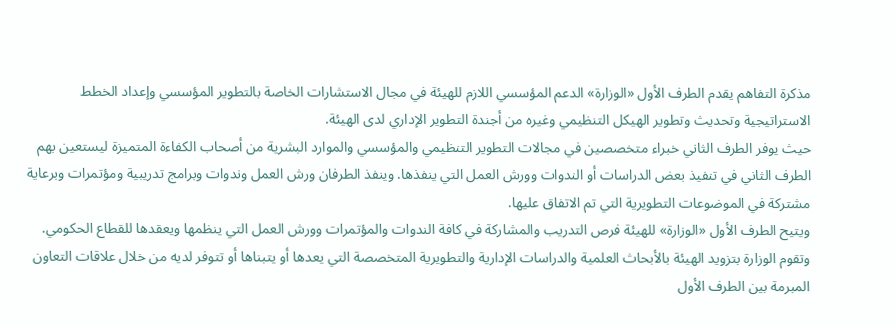مذكرة التفاهم يقدم الطرف الأول «الوزارة» الدعم المؤسسي اللازم للهيئة في مجال الاستشارات الخاصة بالتطوير المؤسسي وإعداد الخطط الاستراتيجية وتحديث وتطوير الهيكل التنظيمي وغيره من أجندة التطوير الإداري لدى الهيئة.
حيث يوفر الطرف الثاني خبراء متخصصين في مجالات التطوير التنظيمي والمؤسسي والموارد البشرية من أصحاب الكفاءة المتميزة ليستعين بهم الطرف الثاني في تنفيذ بعض الدراسات أو الندوات وورش العمل التي ينفذها. وينفذ الطرفان ورش العمل وندوات وبرامج تدريبية ومؤتمرات وبرعاية مشتركة في الموضوعات التطويرية التي تم الاتفاق عليها.
ويتيح الطرف الأول «الوزارة» للهيئة فرص التدريب والمشاركة في كافة الندوات والمؤتمرات وورش العمل التي ينظمها ويعقدها للقطاع الحكومي.
وتقوم الوزارة بتزويد الهيئة بالأبحاث العلمية والدراسات الإدارية والتطويرية المتخصصة التي يعدها أو يتبناها أو تتوفر لديه من خلال علاقات التعاون المبرمة بين الطرف الأول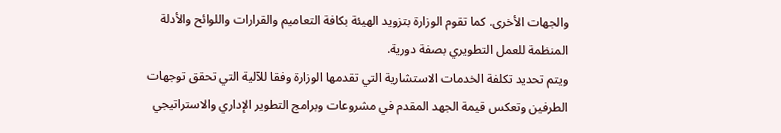والجهات الأخرى. كما تقوم الوزارة بتزويد الهيئة بكافة التعاميم والقرارات واللوائح والأدلة المنظمة للعمل التطويري بصفة دورية.
ويتم تحديد تكلفة الخدمات الاستشارية التي تقدمها الوزارة وفقا للآلية التي تحقق توجهات الطرفين وتعكس قيمة الجهد المقدم في مشروعات وبرامج التطوير الإداري والاستراتيجي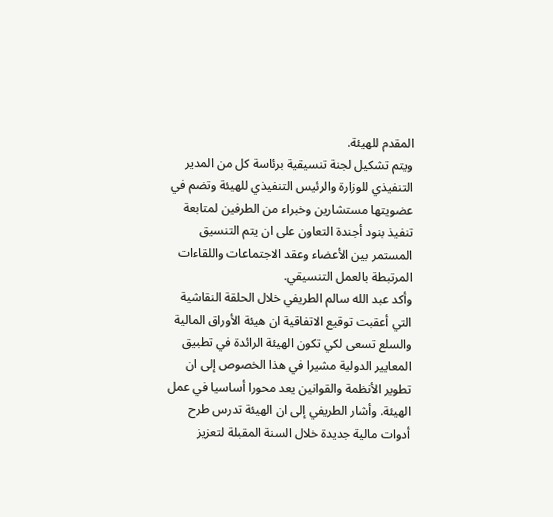المقدم للهيئة.
ويتم تشكيل لجنة تنسيقية برئاسة كل من المدير التنفيذي للوزارة والرئيس التنفيذي للهيئة وتضم في عضويتها مستشارين وخبراء من الطرفين لمتابعة تنفيذ بنود أجندة التعاون على ان يتم التنسيق المستمر بين الأعضاء وعقد الاجتماعات واللقاءات المرتبطة بالعمل التنسيقي.
وأكد عبد الله سالم الطريفي خلال الحلقة النقاشية التي أعقبت توقيع الاتفاقية ان هيئة الأوراق المالية والسلع تسعى لكي تكون الهيئة الرائدة في تطبيق المعايير الدولية مشيرا في هذا الخصوص إلى ان تطوير الأنظمة والقوانين يعد محورا أساسيا في عمل الهيئة. وأشار الطريفي إلى ان الهيئة تدرس طرح أدوات مالية جديدة خلال السنة المقبلة لتعزيز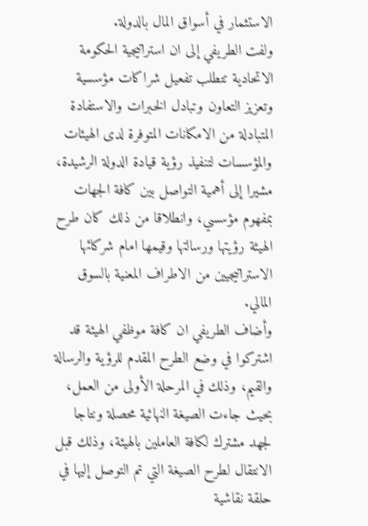الاستثمار في أسواق المال بالدولة.
ولفت الطريفي إلى ان استراتيجية الحكومة الاتحادية تتطلب تفعيل شراكات مؤسسية وتعزيز التعاون وتبادل الخبرات والاستفادة المتبادلة من الامكانات المتوفرة لدى الهيئات والمؤسسات لتنفيذ رؤية قيادة الدولة الرشيدة، مشيرا إلى أهمية التواصل بين كافة الجهات بمفهوم مؤسسي، وانطلاقا من ذلك كان طرح الهيئة رؤيتها ورسالتها وقيمها امام شركائها الاستراتيجيين من الاطراف المعنية بالسوق المالي.
وأضاف الطريفي ان كافة موظفي الهيئة قد اشتركوا في وضع الطرح المقدم للرؤية والرسالة والقيم، وذلك في المرحلة الأولى من العمل، بحيث جاءت الصيغة النهائية محصلة ونتاجا لجهد مشترك لكافة العاملين بالهيئة، وذلك قبل الانتقال لطرح الصيغة التي تم التوصل إليها في حلقة نقاشية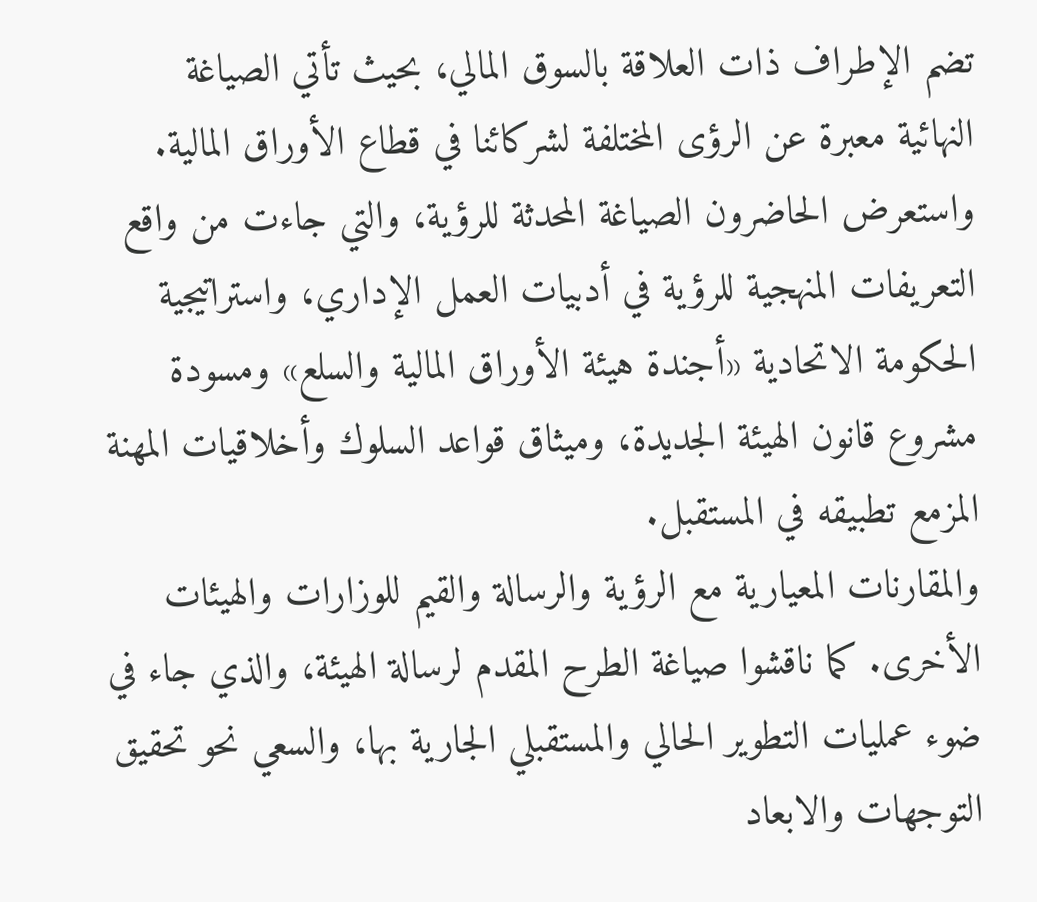تضم الإطراف ذات العلاقة بالسوق المالي، بحيث تأتي الصياغة النهائية معبرة عن الرؤى المختلفة لشركائنا في قطاع الأوراق المالية.
واستعرض الحاضرون الصياغة المحدثة للرؤية، والتي جاءت من واقع التعريفات المنهجية للرؤية في أدبيات العمل الإداري، واستراتيجية الحكومة الاتحادية «أجندة هيئة الأوراق المالية والسلع» ومسودة مشروع قانون الهيئة الجديدة، وميثاق قواعد السلوك وأخلاقيات المهنة المزمع تطبيقه في المستقبل.
والمقارنات المعيارية مع الرؤية والرسالة والقيم للوزارات والهيئات الأخرى. كما ناقشوا صياغة الطرح المقدم لرسالة الهيئة، والذي جاء في ضوء عمليات التطوير الحالي والمستقبلي الجارية بها، والسعي نحو تحقيق التوجهات والابعاد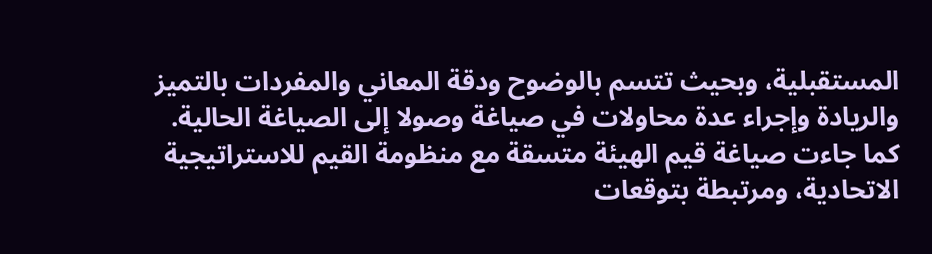المستقبلية، وبحيث تتسم بالوضوح ودقة المعاني والمفردات بالتميز والريادة وإجراء عدة محاولات في صياغة وصولا إلى الصياغة الحالية.
كما جاءت صياغة قيم الهيئة متسقة مع منظومة القيم للاستراتيجية الاتحادية، ومرتبطة بتوقعات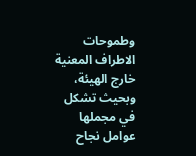وطموحات الاطراف المعنية خارج الهيئة، وبحيث تشكل في مجملها عوامل نجاح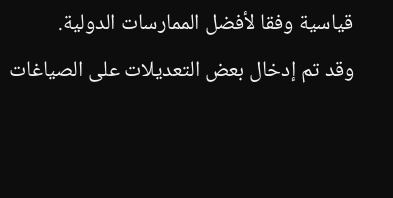قياسية وفقا لأفضل الممارسات الدولية.
وقد تم إدخال بعض التعديلات على الصياغات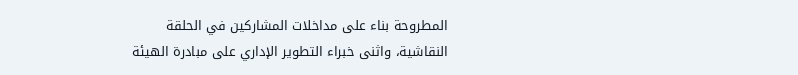المطروحة بناء على مداخلات المشاركين في الحلقة النقاشية، واثنى خبراء التطوير الإداري على مبادرة الهيئة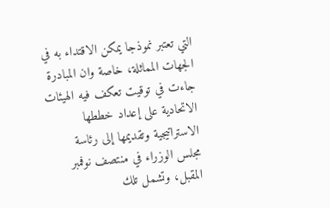التي تعتبر نموذجا يمكن الاقتداء به في الجهات المماثلة، خاصة وان المبادرة جاءت في توقيت تعكف فيه الهيئات الاتحادية على إعداد خططها الاستراتيجية وتقديمها إلى رئاسة مجلس الوزراء في منتصف نوفمبر المقبل، وتشمل تلك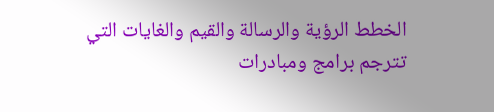الخطط الرؤية والرسالة والقيم والغايات التي تترجم برامج ومبادرات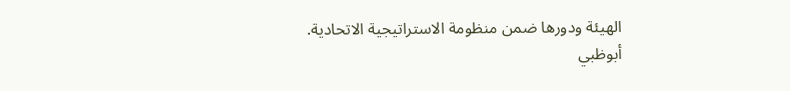الهيئة ودورها ضمن منظومة الاستراتيجية الاتحادية.
أبوظبي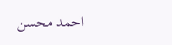احمد محسن